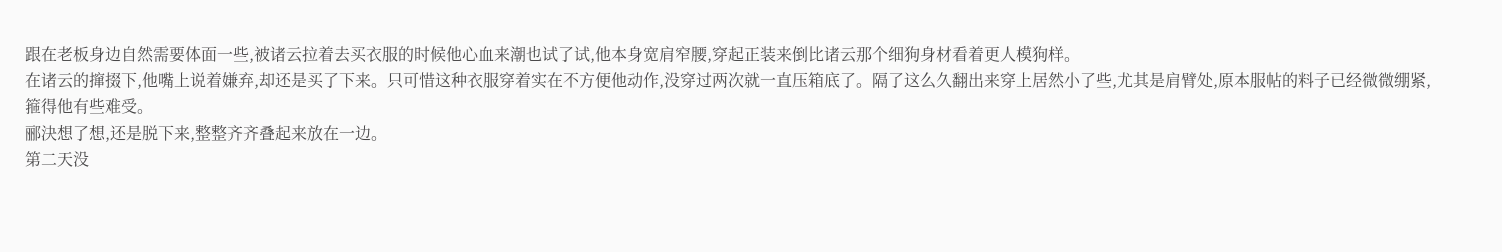跟在老板身边自然需要体面一些,被诸云拉着去买衣服的时候他心血来潮也试了试,他本身宽肩窄腰,穿起正装来倒比诸云那个细狗身材看着更人模狗样。
在诸云的撺掇下,他嘴上说着嫌弃,却还是买了下来。只可惜这种衣服穿着实在不方便他动作,没穿过两次就一直压箱底了。隔了这么久翻出来穿上居然小了些,尤其是肩臂处,原本服帖的料子已经微微绷紧,箍得他有些难受。
郦決想了想,还是脱下来,整整齐齐叠起来放在一边。
第二天没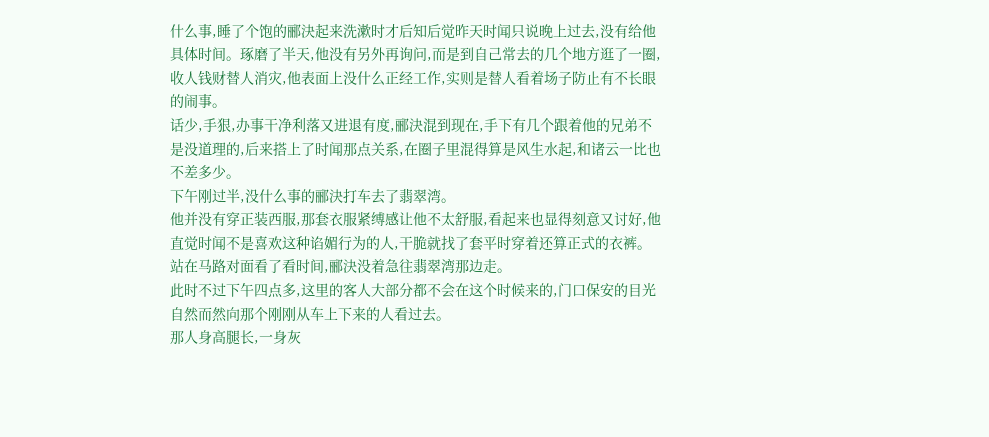什么事,睡了个饱的郦決起来洗漱时才后知后觉昨天时闻只说晚上过去,没有给他具体时间。琢磨了半天,他没有另外再询问,而是到自己常去的几个地方逛了一圈,收人钱财替人消灾,他表面上没什么正经工作,实则是替人看着场子防止有不长眼的闹事。
话少,手狠,办事干净利落又进退有度,郦決混到现在,手下有几个跟着他的兄弟不是没道理的,后来搭上了时闻那点关系,在圈子里混得算是风生水起,和诸云一比也不差多少。
下午刚过半,没什么事的郦決打车去了翡翠湾。
他并没有穿正装西服,那套衣服紧缚感让他不太舒服,看起来也显得刻意又讨好,他直觉时闻不是喜欢这种谄媚行为的人,干脆就找了套平时穿着还算正式的衣裤。
站在马路对面看了看时间,郦決没着急往翡翠湾那边走。
此时不过下午四点多,这里的客人大部分都不会在这个时候来的,门口保安的目光自然而然向那个刚刚从车上下来的人看过去。
那人身高腿长,一身灰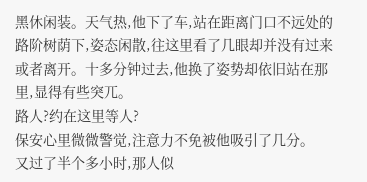黑休闲装。天气热,他下了车,站在距离门口不远处的路阶树荫下,姿态闲散,往这里看了几眼却并没有过来或者离开。十多分钟过去,他换了姿势却依旧站在那里,显得有些突兀。
路人?约在这里等人?
保安心里微微警觉,注意力不免被他吸引了几分。
又过了半个多小时,那人似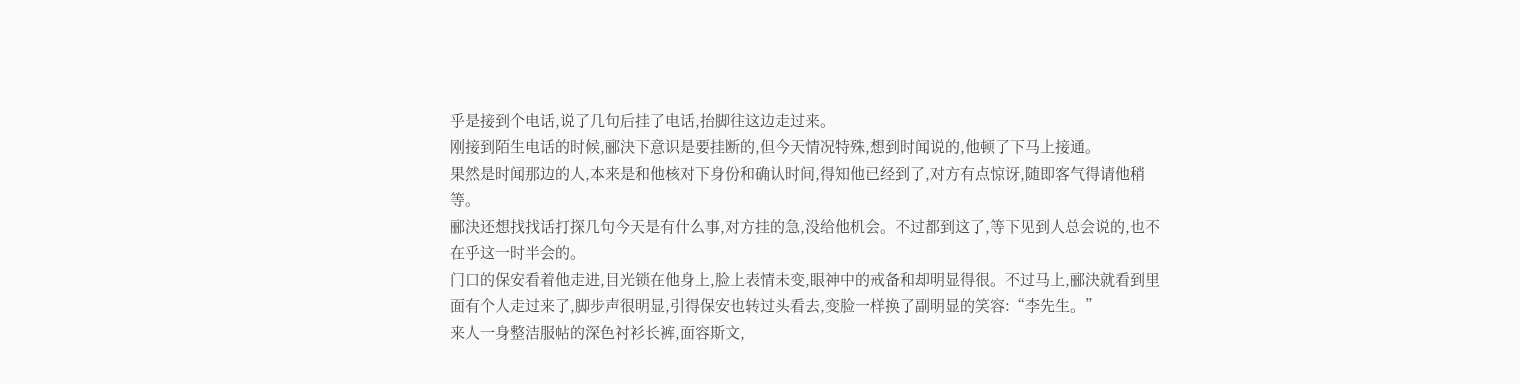乎是接到个电话,说了几句后挂了电话,抬脚往这边走过来。
刚接到陌生电话的时候,郦決下意识是要挂断的,但今天情况特殊,想到时闻说的,他顿了下马上接通。
果然是时闻那边的人,本来是和他核对下身份和确认时间,得知他已经到了,对方有点惊讶,随即客气得请他稍等。
郦決还想找找话打探几句今天是有什么事,对方挂的急,没给他机会。不过都到这了,等下见到人总会说的,也不在乎这一时半会的。
门口的保安看着他走进,目光锁在他身上,脸上表情未变,眼神中的戒备和却明显得很。不过马上,郦決就看到里面有个人走过来了,脚步声很明显,引得保安也转过头看去,变脸一样换了副明显的笑容:“李先生。”
来人一身整洁服帖的深色衬衫长裤,面容斯文,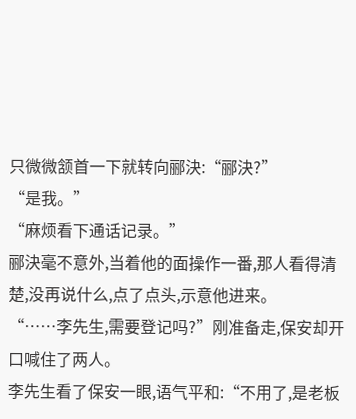只微微颔首一下就转向郦決:“郦決?”
“是我。”
“麻烦看下通话记录。”
郦決毫不意外,当着他的面操作一番,那人看得清楚,没再说什么,点了点头,示意他进来。
“……李先生,需要登记吗?”刚准备走,保安却开口喊住了两人。
李先生看了保安一眼,语气平和:“不用了,是老板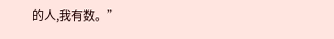的人,我有数。”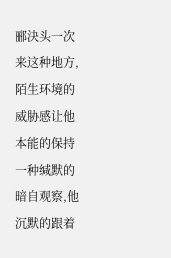郦決头一次来这种地方,陌生环境的威胁感让他本能的保持一种缄默的暗自观察,他沉默的跟着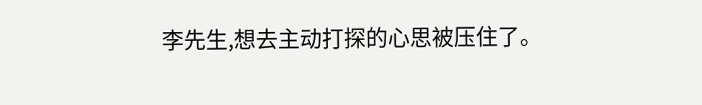李先生,想去主动打探的心思被压住了。